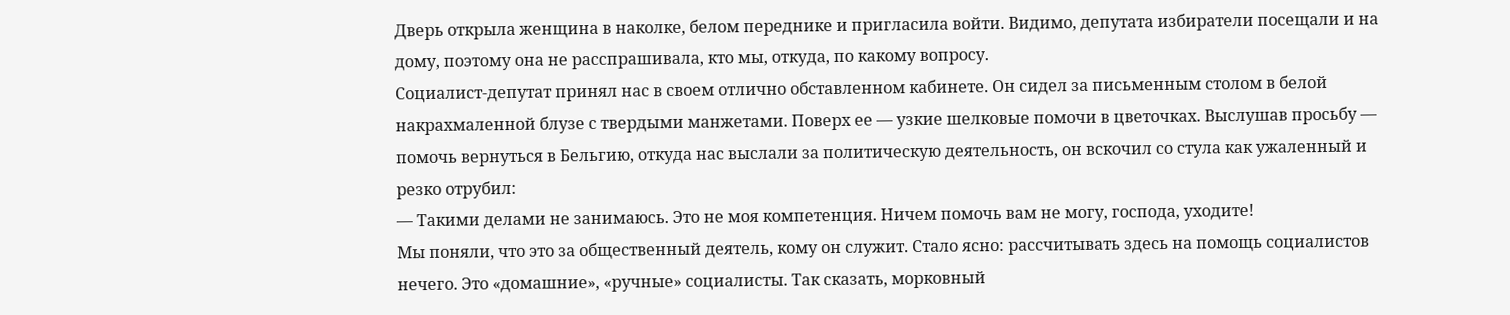Дверь открыла женщина в наколке, белом переднике и пригласила войти. Видимо, депутата избиратели посещали и на дому, поэтому она не расспрашивала, кто мы, откуда, по какому вопросу.
Социалист-депутат принял нас в своем отлично обставленном кабинете. Он сидел за письменным столом в белой накрахмаленной блузе с твердыми манжетами. Поверх ее — узкие шелковые помочи в цветочках. Выслушав просьбу — помочь вернуться в Бельгию, откуда нас выслали за политическую деятельность, он вскочил со стула как ужаленный и резко отрубил:
— Такими делами не занимаюсь. Это не моя компетенция. Ничем помочь вам не могу, господа, уходите!
Мы поняли, что это за общественный деятель, кому он служит. Стало ясно: рассчитывать здесь на помощь социалистов нечего. Это «домашние», «ручные» социалисты. Так сказать, морковный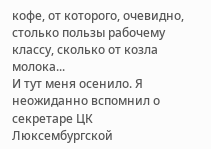кофе, от которого, очевидно, столько пользы рабочему классу, сколько от козла молока...
И тут меня осенило. Я неожиданно вспомнил о секретаре ЦК Люксембургской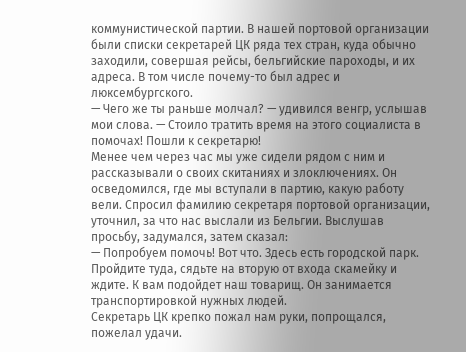коммунистической партии. В нашей портовой организации были списки секретарей ЦК ряда тех стран, куда обычно заходили, совершая рейсы, бельгийские пароходы, и их адреса. В том числе почему-то был адрес и люксембургского.
— Чего же ты раньше молчал? — удивился венгр, услышав мои слова. — Стоило тратить время на этого социалиста в помочах! Пошли к секретарю!
Менее чем через час мы уже сидели рядом с ним и рассказывали о своих скитаниях и злоключениях. Он осведомился, где мы вступали в партию, какую работу вели. Спросил фамилию секретаря портовой организации, уточнил, за что нас выслали из Бельгии. Выслушав просьбу, задумался, затем сказал:
— Попробуем помочь! Вот что. Здесь есть городской парк. Пройдите туда, сядьте на вторую от входа скамейку и ждите. К вам подойдет наш товарищ. Он занимается транспортировкой нужных людей.
Секретарь ЦК крепко пожал нам руки, попрощался, пожелал удачи.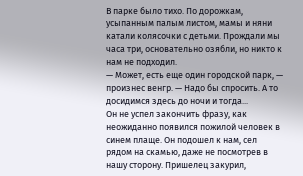В парке было тихо. По дорожкам, усыпанным палым листом, мамы и няни катали колясочки с детьми. Прождали мы часа три, основательно озябли, но никто к нам не подходил.
— Может, есть еще один городской парк, — произнес венгр. — Надо бы спросить. А то досидимся здесь до ночи и тогда...
Он не успел закончить фразу, как неожиданно появился пожилой человек в синем плаще. Он подошел к нам, сел рядом на скамью, даже не посмотрев в нашу сторону. Пришелец закурил,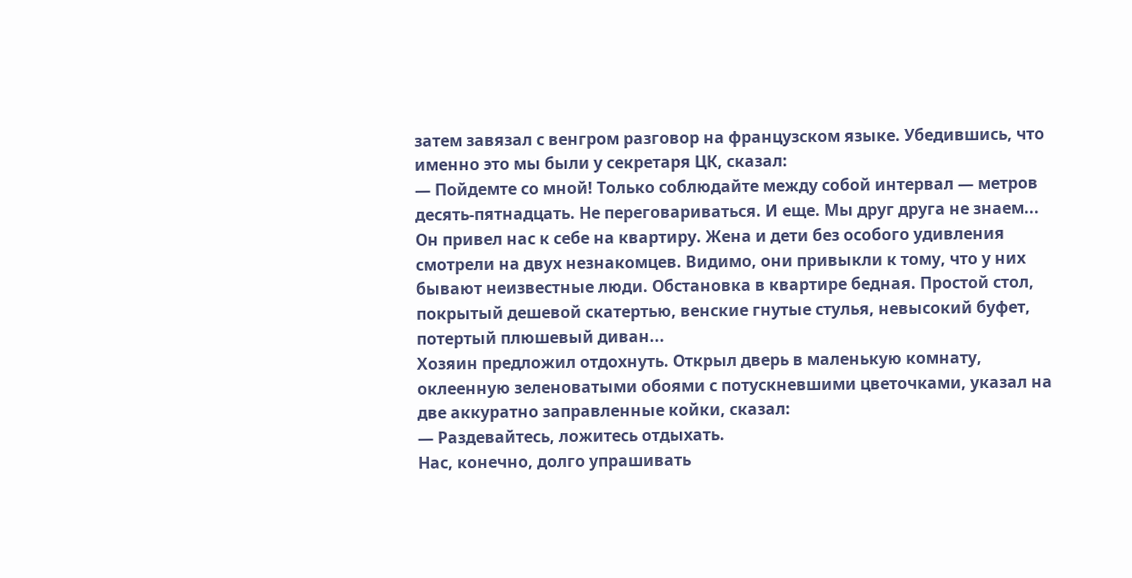затем завязал с венгром разговор на французском языке. Убедившись, что именно это мы были у секретаря ЦК, сказал:
— Пойдемте со мной! Только соблюдайте между собой интервал — метров десять-пятнадцать. Не переговариваться. И еще. Мы друг друга не знаем...
Он привел нас к себе на квартиру. Жена и дети без особого удивления смотрели на двух незнакомцев. Видимо, они привыкли к тому, что у них бывают неизвестные люди. Обстановка в квартире бедная. Простой стол, покрытый дешевой скатертью, венские гнутые стулья, невысокий буфет, потертый плюшевый диван...
Хозяин предложил отдохнуть. Открыл дверь в маленькую комнату, оклеенную зеленоватыми обоями с потускневшими цветочками, указал на две аккуратно заправленные койки, сказал:
— Раздевайтесь, ложитесь отдыхать.
Нас, конечно, долго упрашивать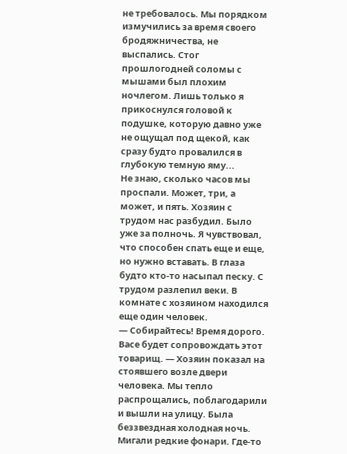не требовалось. Мы порядком измучились за время своего бродяжничества, не выспались. Стог прошлогодней соломы с мышами был плохим ночлегом. Лишь только я прикоснулся головой к подушке, которую давно уже не ощущал под щекой, как сразу будто провалился в глубокую темную яму...
Не знаю, сколько часов мы проспали. Может, три, а может, и пять. Хозяин с трудом нас разбудил. Было уже за полночь. Я чувствовал, что способен спать еще и еще, но нужно вставать. В глаза будто кто-то насыпал песку. С трудом разлепил веки. В комнате с хозяином находился еще один человек.
— Собирайтесь! Время дорого. Васе будет сопровождать этот товарищ. — Хозяин показал на стоявшего возле двери человека. Мы тепло распрощались, поблагодарили и вышли на улицу. Была беззвездная холодная ночь. Мигали редкие фонари. Где-то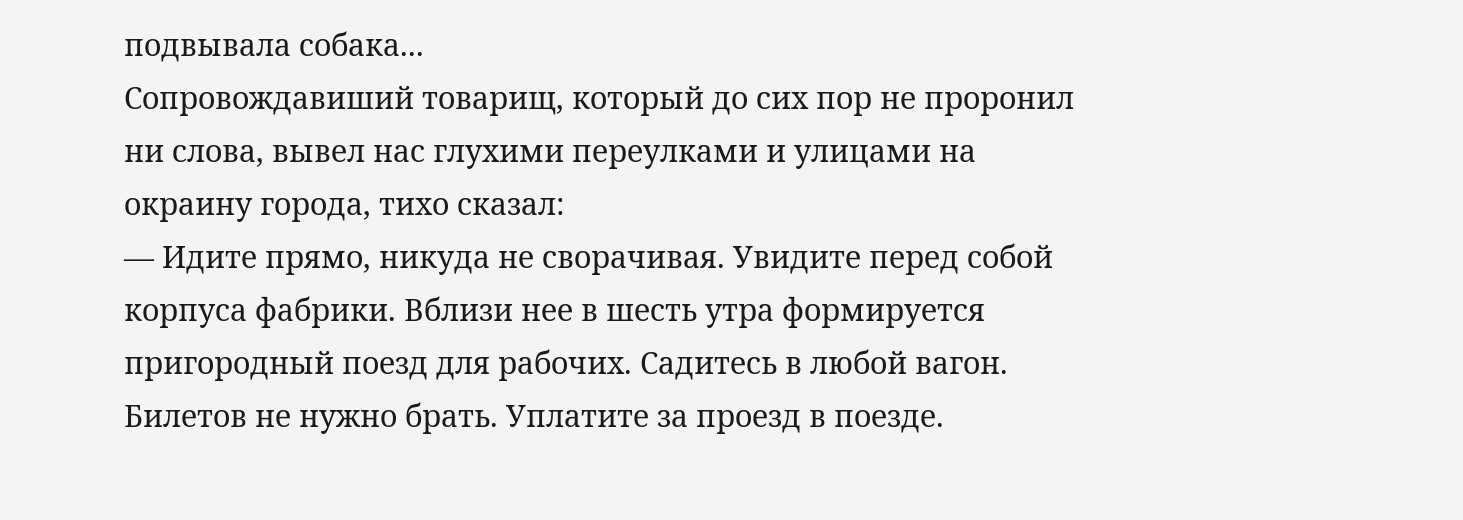подвывала собака...
Сопровождавиший товарищ, который до сих пор не проронил ни слова, вывел нас глухими переулками и улицами на окраину города, тихо сказал:
— Идите прямо, никуда не сворачивая. Увидите перед собой корпуса фабрики. Вблизи нее в шесть утра формируется пригородный поезд для рабочих. Садитесь в любой вагон. Билетов не нужно брать. Уплатите за проезд в поезде.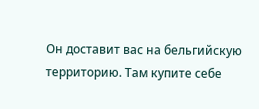Он доставит вас на бельгийскую территорию. Там купите себе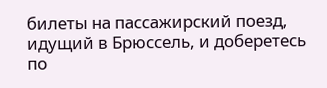билеты на пассажирский поезд, идущий в Брюссель, и доберетесь по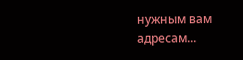нужным вам адресам...